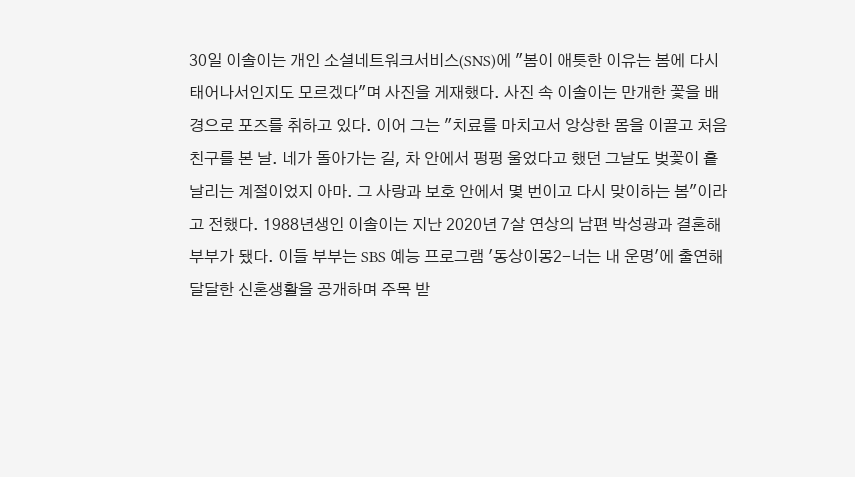30일 이솔이는 개인 소셜네트워크서비스(SNS)에 "봄이 애틋한 이유는 봄에 다시 태어나서인지도 모르겠다"며 사진을 게재했다. 사진 속 이솔이는 만개한 꽃을 배경으로 포즈를 취하고 있다. 이어 그는 "치료를 마치고서 앙상한 몸을 이끌고 처음 친구를 본 날. 네가 돌아가는 길, 차 안에서 펑펑 울었다고 했던 그날도 벚꽃이 흩날리는 계절이었지 아마. 그 사랑과 보호 안에서 몇 번이고 다시 맞이하는 봄"이라고 전했다. 1988년생인 이솔이는 지난 2020년 7살 연상의 남편 박성광과 결혼해 부부가 됐다. 이들 부부는 SBS 예능 프로그램 '동상이몽2-너는 내 운명'에 출연해 달달한 신혼생활을 공개하며 주목 받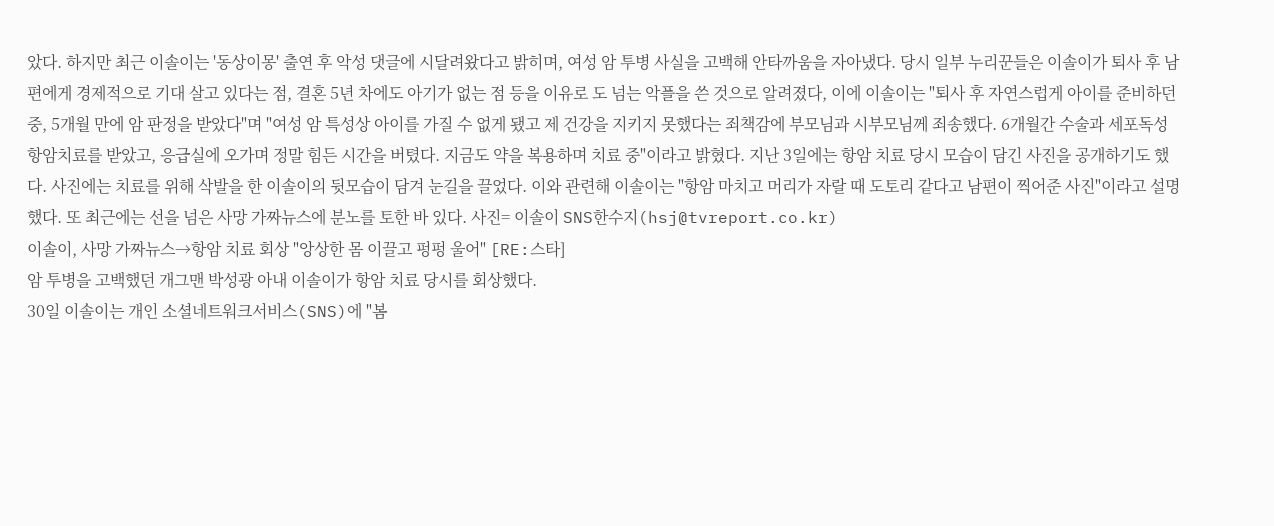았다. 하지만 최근 이솔이는 '동상이몽' 출연 후 악성 댓글에 시달려왔다고 밝히며, 여성 암 투병 사실을 고백해 안타까움을 자아냈다. 당시 일부 누리꾼들은 이솔이가 퇴사 후 남편에게 경제적으로 기대 살고 있다는 점, 결혼 5년 차에도 아기가 없는 점 등을 이유로 도 넘는 악플을 쓴 것으로 알려졌다, 이에 이솔이는 "퇴사 후 자연스럽게 아이를 준비하던 중, 5개월 만에 암 판정을 받았다"며 "여성 암 특성상 아이를 가질 수 없게 됐고 제 건강을 지키지 못했다는 죄책감에 부모님과 시부모님께 죄송했다. 6개월간 수술과 세포독성 항암치료를 받았고, 응급실에 오가며 정말 힘든 시간을 버텼다. 지금도 약을 복용하며 치료 중"이라고 밝혔다. 지난 3일에는 항암 치료 당시 모습이 담긴 사진을 공개하기도 했다. 사진에는 치료를 위해 삭발을 한 이솔이의 뒷모습이 담겨 눈길을 끌었다. 이와 관련해 이솔이는 "항암 마치고 머리가 자랄 때 도토리 같다고 남편이 찍어준 사진"이라고 설명했다. 또 최근에는 선을 넘은 사망 가짜뉴스에 분노를 토한 바 있다. 사진= 이솔이 SNS한수지(hsj@tvreport.co.kr)
이솔이, 사망 가짜뉴스→항암 치료 회상 "앙상한 몸 이끌고 펑펑 울어" [RE:스타]
암 투병을 고백했던 개그맨 박성광 아내 이솔이가 항암 치료 당시를 회상했다.
30일 이솔이는 개인 소셜네트워크서비스(SNS)에 "봄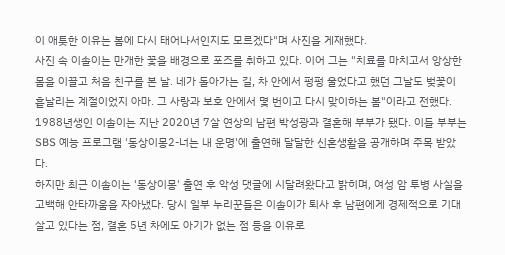이 애틋한 이유는 봄에 다시 태어나서인지도 모르겠다"며 사진을 게재했다.
사진 속 이솔이는 만개한 꽃을 배경으로 포즈를 취하고 있다. 이어 그는 "치료를 마치고서 앙상한 몸을 이끌고 처음 친구를 본 날. 네가 돌아가는 길, 차 안에서 펑펑 울었다고 했던 그날도 벚꽃이 흩날리는 계절이었지 아마. 그 사랑과 보호 안에서 몇 번이고 다시 맞이하는 봄"이라고 전했다.
1988년생인 이솔이는 지난 2020년 7살 연상의 남편 박성광과 결혼해 부부가 됐다. 이들 부부는 SBS 예능 프로그램 '동상이몽2-너는 내 운명'에 출연해 달달한 신혼생활을 공개하며 주목 받았다.
하지만 최근 이솔이는 '동상이몽' 출연 후 악성 댓글에 시달려왔다고 밝히며, 여성 암 투병 사실을 고백해 안타까움을 자아냈다. 당시 일부 누리꾼들은 이솔이가 퇴사 후 남편에게 경제적으로 기대 살고 있다는 점, 결혼 5년 차에도 아기가 없는 점 등을 이유로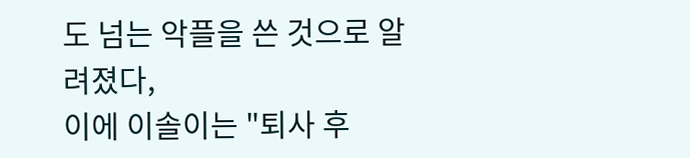도 넘는 악플을 쓴 것으로 알려졌다,
이에 이솔이는 "퇴사 후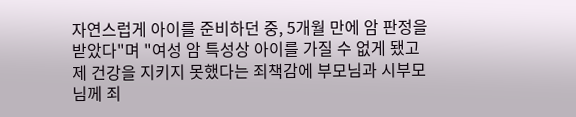자연스럽게 아이를 준비하던 중, 5개월 만에 암 판정을 받았다"며 "여성 암 특성상 아이를 가질 수 없게 됐고 제 건강을 지키지 못했다는 죄책감에 부모님과 시부모님께 죄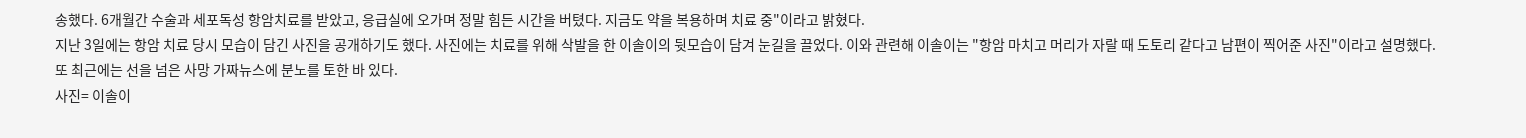송했다. 6개월간 수술과 세포독성 항암치료를 받았고, 응급실에 오가며 정말 힘든 시간을 버텼다. 지금도 약을 복용하며 치료 중"이라고 밝혔다.
지난 3일에는 항암 치료 당시 모습이 담긴 사진을 공개하기도 했다. 사진에는 치료를 위해 삭발을 한 이솔이의 뒷모습이 담겨 눈길을 끌었다. 이와 관련해 이솔이는 "항암 마치고 머리가 자랄 때 도토리 같다고 남편이 찍어준 사진"이라고 설명했다.
또 최근에는 선을 넘은 사망 가짜뉴스에 분노를 토한 바 있다.
사진= 이솔이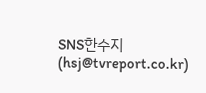SNS한수지(hsj@tvreport.co.kr)